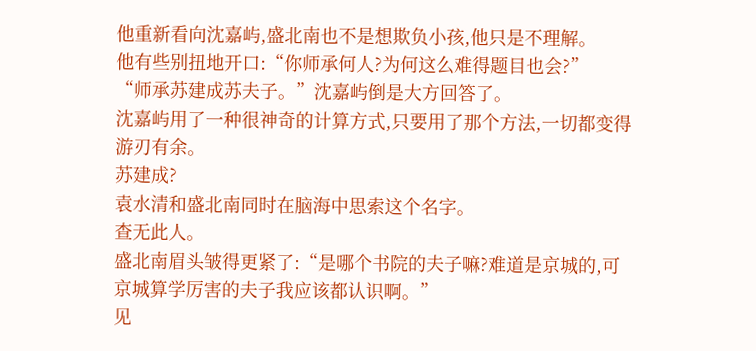他重新看向沈嘉屿,盛北南也不是想欺负小孩,他只是不理解。
他有些别扭地开口:“你师承何人?为何这么难得题目也会?”
“师承苏建成苏夫子。”沈嘉屿倒是大方回答了。
沈嘉屿用了一种很神奇的计算方式,只要用了那个方法,一切都变得游刃有余。
苏建成?
袁水清和盛北南同时在脑海中思索这个名字。
查无此人。
盛北南眉头皱得更紧了:“是哪个书院的夫子嘛?难道是京城的,可京城算学厉害的夫子我应该都认识啊。”
见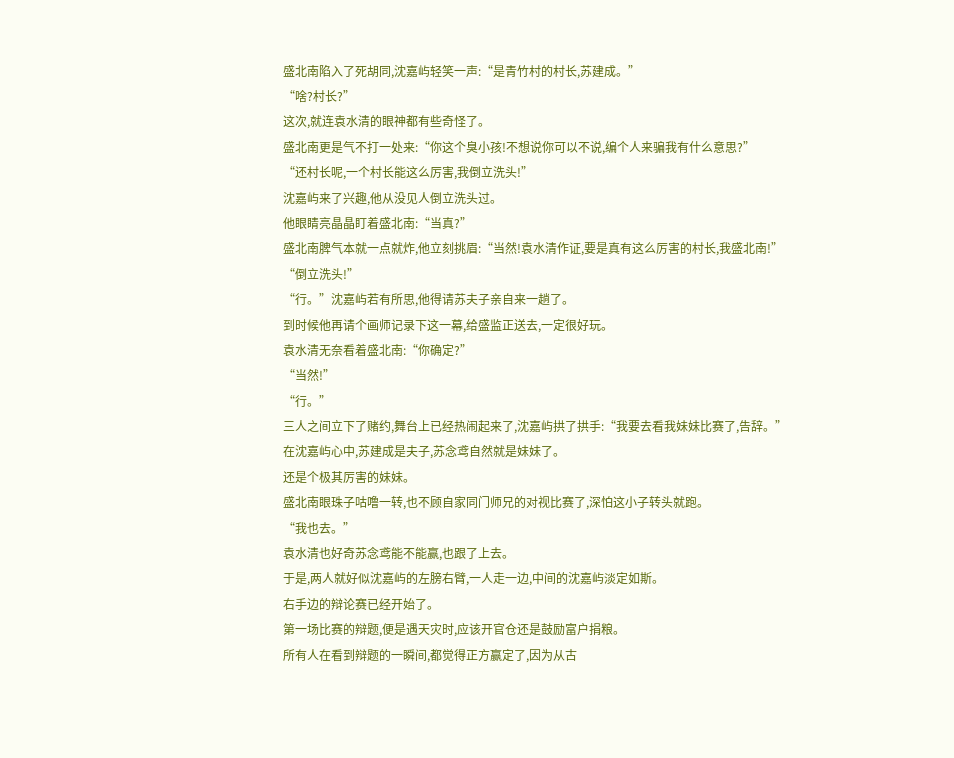盛北南陷入了死胡同,沈嘉屿轻笑一声:“是青竹村的村长,苏建成。”
“啥?村长?”
这次,就连袁水清的眼神都有些奇怪了。
盛北南更是气不打一处来:“你这个臭小孩!不想说你可以不说,编个人来骗我有什么意思?”
“还村长呢,一个村长能这么厉害,我倒立洗头!”
沈嘉屿来了兴趣,他从没见人倒立洗头过。
他眼睛亮晶晶盯着盛北南:“当真?”
盛北南脾气本就一点就炸,他立刻挑眉:“当然!袁水清作证,要是真有这么厉害的村长,我盛北南!”
“倒立洗头!”
“行。”沈嘉屿若有所思,他得请苏夫子亲自来一趟了。
到时候他再请个画师记录下这一幕,给盛监正送去,一定很好玩。
袁水清无奈看着盛北南:“你确定?”
“当然!”
“行。”
三人之间立下了赌约,舞台上已经热闹起来了,沈嘉屿拱了拱手:“我要去看我妹妹比赛了,告辞。”
在沈嘉屿心中,苏建成是夫子,苏念鸢自然就是妹妹了。
还是个极其厉害的妹妹。
盛北南眼珠子咕噜一转,也不顾自家同门师兄的对视比赛了,深怕这小子转头就跑。
“我也去。”
袁水清也好奇苏念鸢能不能赢,也跟了上去。
于是,两人就好似沈嘉屿的左膀右臂,一人走一边,中间的沈嘉屿淡定如斯。
右手边的辩论赛已经开始了。
第一场比赛的辩题,便是遇天灾时,应该开官仓还是鼓励富户捐粮。
所有人在看到辩题的一瞬间,都觉得正方赢定了,因为从古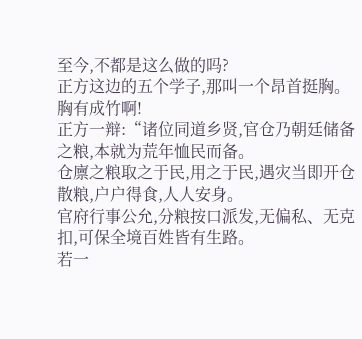至今,不都是这么做的吗?
正方这边的五个学子,那叫一个昂首挺胸。
胸有成竹啊!
正方一辩:“诸位同道乡贤,官仓乃朝廷储备之粮,本就为荒年恤民而备。
仓廪之粮取之于民,用之于民,遇灾当即开仓散粮,户户得食,人人安身。
官府行事公允,分粮按口派发,无偏私、无克扣,可保全境百姓皆有生路。
若一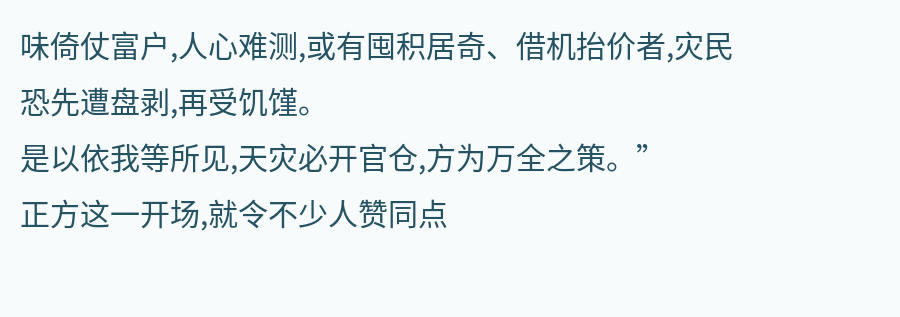味倚仗富户,人心难测,或有囤积居奇、借机抬价者,灾民恐先遭盘剥,再受饥馑。
是以依我等所见,天灾必开官仓,方为万全之策。”
正方这一开场,就令不少人赞同点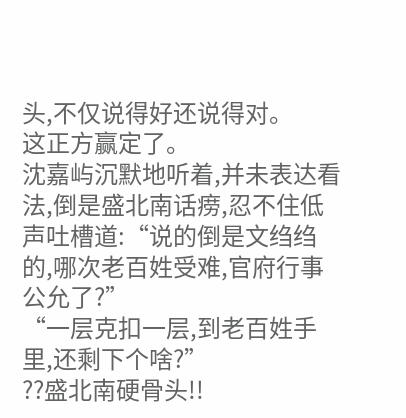头,不仅说得好还说得对。
这正方赢定了。
沈嘉屿沉默地听着,并未表达看法,倒是盛北南话痨,忍不住低声吐槽道:“说的倒是文绉绉的,哪次老百姓受难,官府行事公允了?”
“一层克扣一层,到老百姓手里,还剩下个啥?”
??盛北南硬骨头!!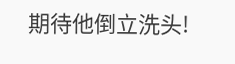期待他倒立洗头!